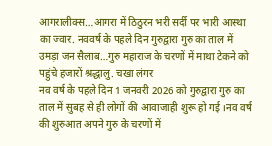आगरालीक्स…आगरा में ठिठुरन भरी सर्दी पर भारी आस्था का ज्वार. नववर्ष के पहले दिन गुरुद्वारा गुरु का ताल में उमड़ा जन सैलाब…गुरु महाराज के चरणों में माथा टेकने को पहुंचे हजारों श्रद्धालु. चखा लंगर
नव वर्ष के पहले दिन 1 जनवरी 2026 को गुरुद्वारा गुरु का ताल में सुबह से ही लोगों की आवाजाही शुरू हो गई ।नव वर्ष की शुरुआत अपने गुरु के चरणों में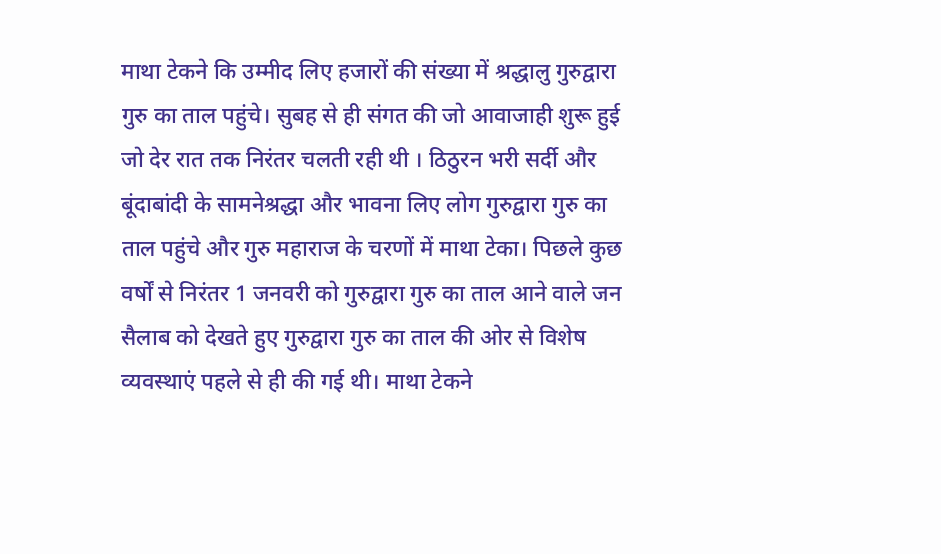माथा टेकने कि उम्मीद लिए हजारों की संख्या में श्रद्धालु गुरुद्वारा गुरु का ताल पहुंचे। सुबह से ही संगत की जो आवाजाही शुरू हुई जो देर रात तक निरंतर चलती रही थी । ठिठुरन भरी सर्दी और बूंदाबांदी के सामनेश्रद्धा और भावना लिए लोग गुरुद्वारा गुरु का ताल पहुंचे और गुरु महाराज के चरणों में माथा टेका। पिछले कुछ वर्षों से निरंतर 1 जनवरी को गुरुद्वारा गुरु का ताल आने वाले जन सैलाब को देखते हुए गुरुद्वारा गुरु का ताल की ओर से विशेष व्यवस्थाएं पहले से ही की गई थी। माथा टेकने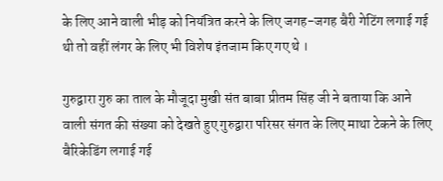के लिए आने वाली भीड़ को नियंत्रित करने के लिए जगह-जगह बैरी गेटिंग लगाई गई थी तो वहीं लंगर के लिए भी विशेष इंतजाम किए गए थे ।

गुरुद्वारा गुरु का ताल के मौजूदा मुखी संत बाबा प्रीतम सिंह जी ने बताया कि आने वाली संगत की संख्या को देखते हुए गुरुद्वारा परिसर संगत के लिए माथा टेकने के लिए बैरिकेडिंग लगाई गई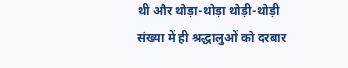थी और थोड़ा-थोड़ा थोड़ी-थोड़ी संख्या में ही श्रद्धालुओं को दरबार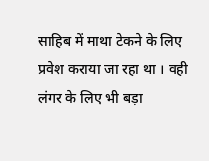साहिब में माथा टेकने के लिए प्रवेश कराया जा रहा था । वही लंगर के लिए भी बड़ा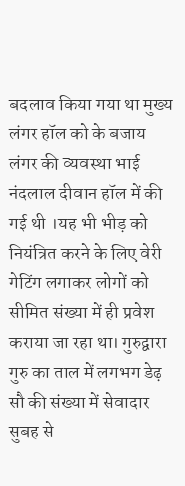बदलाव किया गया था मुख्य लंगर हॉल को के बजाय लंगर की व्यवस्था भाई नंदलाल दीवान हॉल में की गई थी ।यह भी भीड़ को नियंत्रित करने के लिए वेरी गेटिंग लगाकर लोगों को सीमित संख्या में ही प्रवेश कराया जा रहा था। गुरुद्वारा गुरु का ताल में लगभग डेढ़ सौ की संख्या में सेवादार सुबह से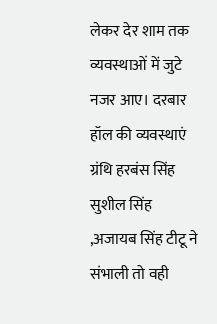लेकर देर शाम तक व्यवस्थाओं में जुटे नजर आए। दरबार हॉल की व्यवस्थाएं ग्रंथि हरबंस सिंह सुशील सिंह ,अजायब सिंह टीटू ने संभाली तो वही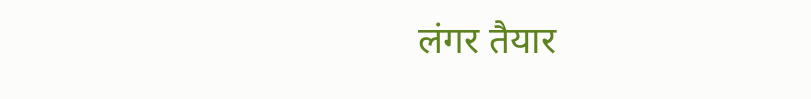लंगर तैयार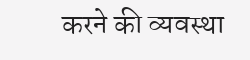करने की व्यवस्था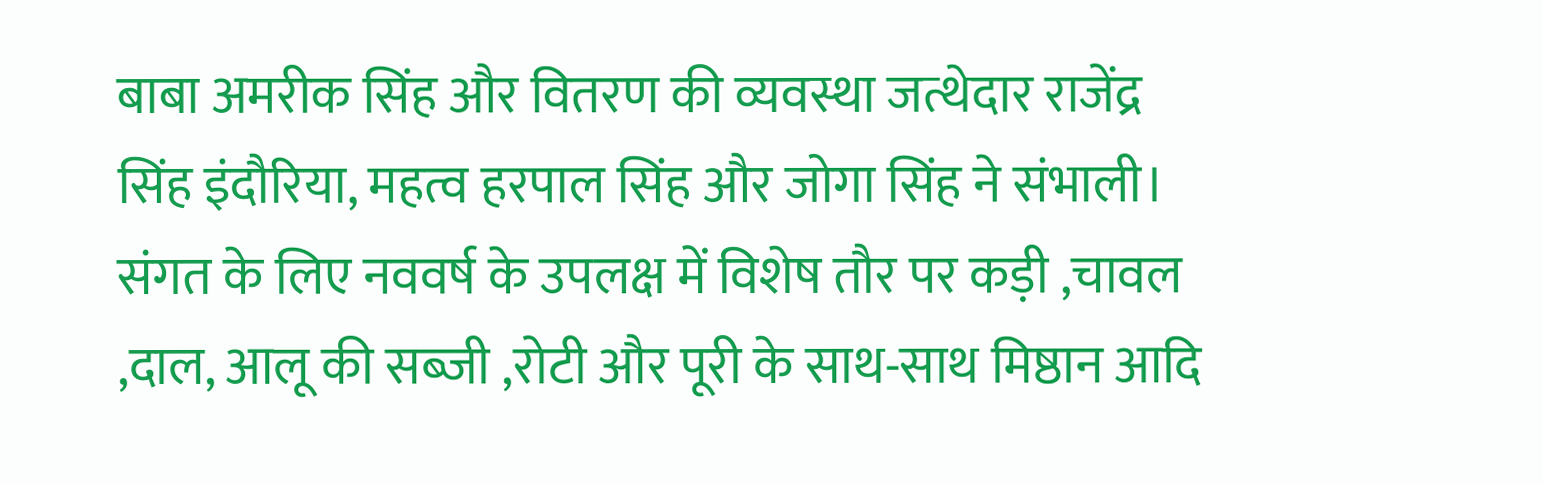बाबा अमरीक सिंह और वितरण की व्यवस्था जत्थेदार राजेंद्र सिंह इंदौरिया, महत्व हरपाल सिंह और जोगा सिंह ने संभाली। संगत के लिए नववर्ष के उपलक्ष में विशेष तौर पर कड़ी ,चावल ,दाल, आलू की सब्जी ,रोटी और पूरी के साथ-साथ मिष्ठान आदि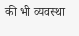की भी व्यवस्था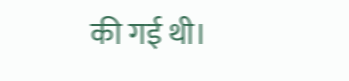की गई थी।